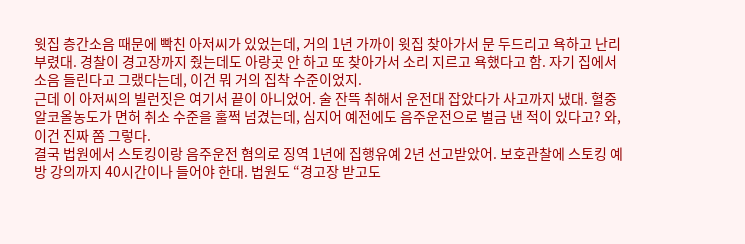윗집 층간소음 때문에 빡친 아저씨가 있었는데, 거의 1년 가까이 윗집 찾아가서 문 두드리고 욕하고 난리 부렸대. 경찰이 경고장까지 줬는데도 아랑곳 안 하고 또 찾아가서 소리 지르고 욕했다고 함. 자기 집에서 소음 들린다고 그랬다는데, 이건 뭐 거의 집착 수준이었지.
근데 이 아저씨의 빌런짓은 여기서 끝이 아니었어. 술 잔뜩 취해서 운전대 잡았다가 사고까지 냈대. 혈중알코올농도가 면허 취소 수준을 훌쩍 넘겼는데, 심지어 예전에도 음주운전으로 벌금 낸 적이 있다고? 와, 이건 진짜 쫌 그렇다.
결국 법원에서 스토킹이랑 음주운전 혐의로 징역 1년에 집행유예 2년 선고받았어. 보호관찰에 스토킹 예방 강의까지 40시간이나 들어야 한대. 법원도 “경고장 받고도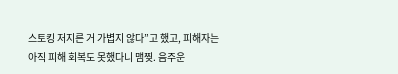스토킹 저지른 거 가볍지 않다”고 했고, 피해자는 아직 피해 회복도 못했다니 맴찢. 음주운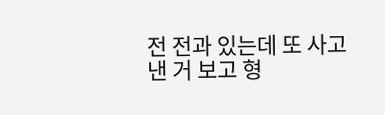전 전과 있는데 또 사고 낸 거 보고 형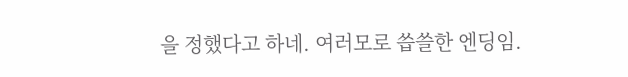을 정했다고 하네. 여러모로 씁쓸한 엔딩임.